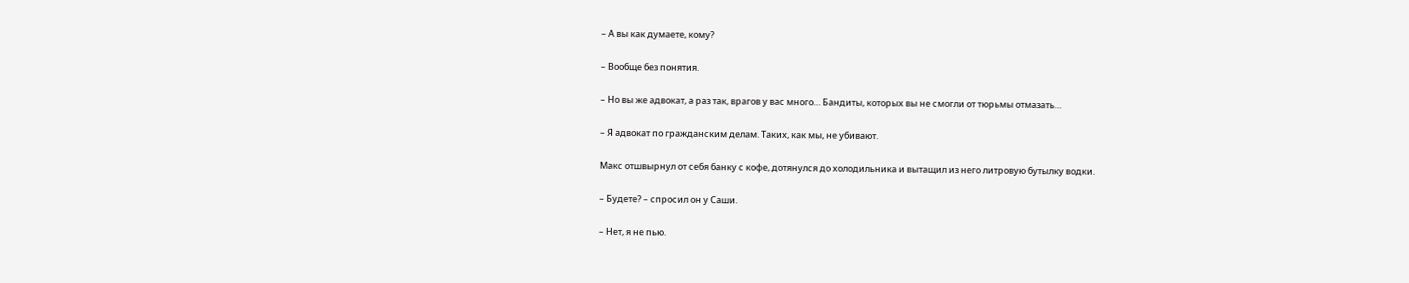– А вы как думаете, кому?

– Вообще без понятия.

– Но вы же адвокат, а раз так, врагов у вас много… Бандиты, которых вы не смогли от тюрьмы отмазать…

– Я адвокат по гражданским делам. Таких, как мы, не убивают.

Макс отшвырнул от себя банку с кофе, дотянулся до холодильника и вытащил из него литровую бутылку водки.

– Будете? – спросил он у Саши.

– Нет, я не пью.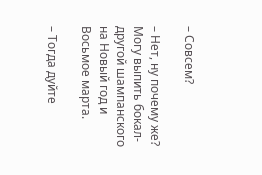– Совсем?

– Нет, ну почему же? Могу выпить бокал-другой шампанского на Новый год и Восьмое марта.

– Тогда дуйте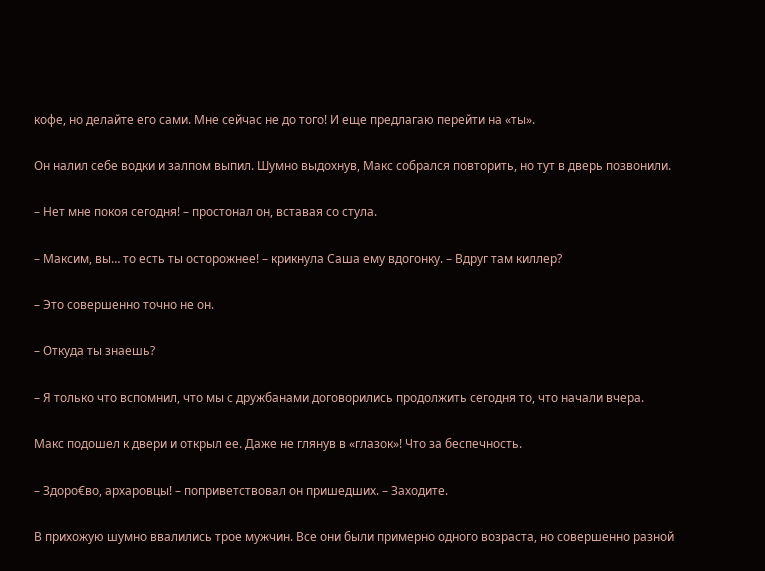кофе, но делайте его сами. Мне сейчас не до того! И еще предлагаю перейти на «ты».

Он налил себе водки и залпом выпил. Шумно выдохнув, Макс собрался повторить, но тут в дверь позвонили.

– Нет мне покоя сегодня! – простонал он, вставая со стула.

– Максим, вы… то есть ты осторожнее! – крикнула Саша ему вдогонку. – Вдруг там киллер?

– Это совершенно точно не он.

– Откуда ты знаешь?

– Я только что вспомнил, что мы с дружбанами договорились продолжить сегодня то, что начали вчера.

Макс подошел к двери и открыл ее. Даже не глянув в «глазок»! Что за беспечность.

– Здоро€во, архаровцы! – поприветствовал он пришедших. – Заходите.

В прихожую шумно ввалились трое мужчин. Все они были примерно одного возраста, но совершенно разной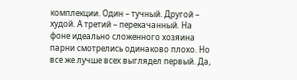комплекции. Один – тучный. Другой – худой. А третий – перекачанный. На фоне идеально сложенного хозяина парни смотрелись одинаково плохо. Но все же лучше всех выглядел первый. Да,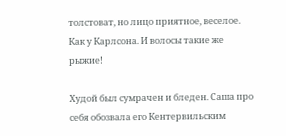толстоват, но лицо приятное, веселое. Как у Карлсона. И волосы такие же рыжие!

Худой был сумрачен и бледен. Саша про себя обозвала его Кентервильским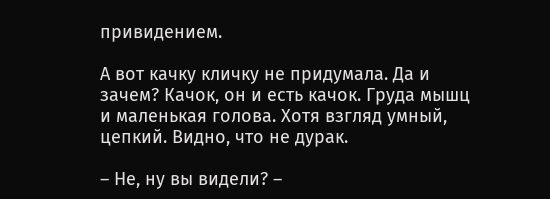привидением.

А вот качку кличку не придумала. Да и зачем? Качок, он и есть качок. Груда мышц и маленькая голова. Хотя взгляд умный, цепкий. Видно, что не дурак.

– Не, ну вы видели? –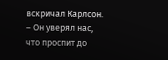вскричал Карлсон. – Он уверял нас, что проспит до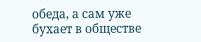обеда, а сам уже бухает в обществе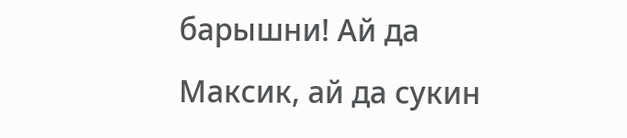барышни! Ай да Максик, ай да сукин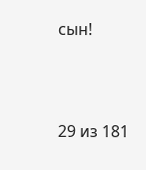сын!



29 из 181